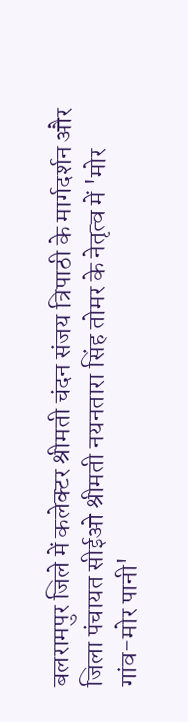बलरामपुर जिले में कलेक्टर श्रीमती चंदन संजय त्रिपाठी के मार्गदर्शन और जिला पंचायत सीईओ श्रीमती नयनतारा सिंह तोमर के नेतृत्व में 'मोर गांव-मोर पानी'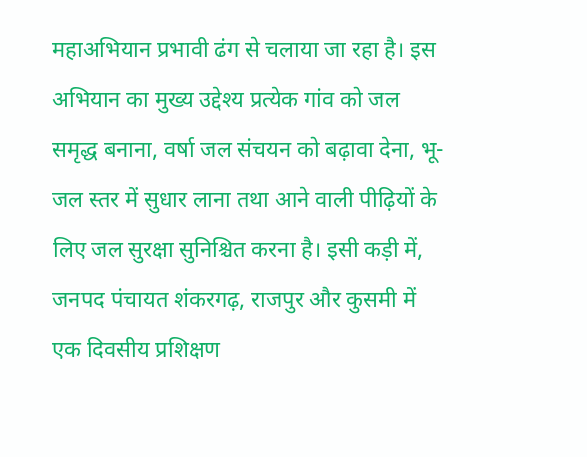महाअभियान प्रभावी ढंग से चलाया जा रहा है। इस अभियान का मुख्य उद्देश्य प्रत्येक गांव को जल समृद्ध बनाना, वर्षा जल संचयन को बढ़ावा देना, भू-जल स्तर में सुधार लाना तथा आने वाली पीढ़ियों के लिए जल सुरक्षा सुनिश्चित करना है। इसी कड़ी में, जनपद पंचायत शंकरगढ़, राजपुर और कुसमी में एक दिवसीय प्रशिक्षण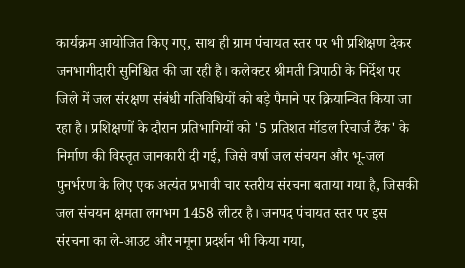कार्यक्रम आयोजित किए गए, साथ ही ग्राम पंचायत स्तर पर भी प्रशिक्षण देकर जनभागीदारी सुनिश्चित की जा रही है। कलेक्टर श्रीमती त्रिपाठी के निर्देश पर जिले में जल संरक्षण संबंधी गतिविधियों को बड़े पैमाने पर क्रियान्वित किया जा रहा है। प्रशिक्षणों के दौरान प्रतिभागियों को '5 प्रतिशत मॉडल रिचार्ज टैंक' के निर्माण की विस्तृत जानकारी दी गई, जिसे वर्षा जल संचयन और भू-जल पुनर्भरण के लिए एक अत्यंत प्रभावी चार स्तरीय संरचना बताया गया है, जिसकी जल संचयन क्षमता लगभग 1458 लीटर है। जनपद पंचायत स्तर पर इस संरचना का ले-आउट और नमूना प्रदर्शन भी किया गया,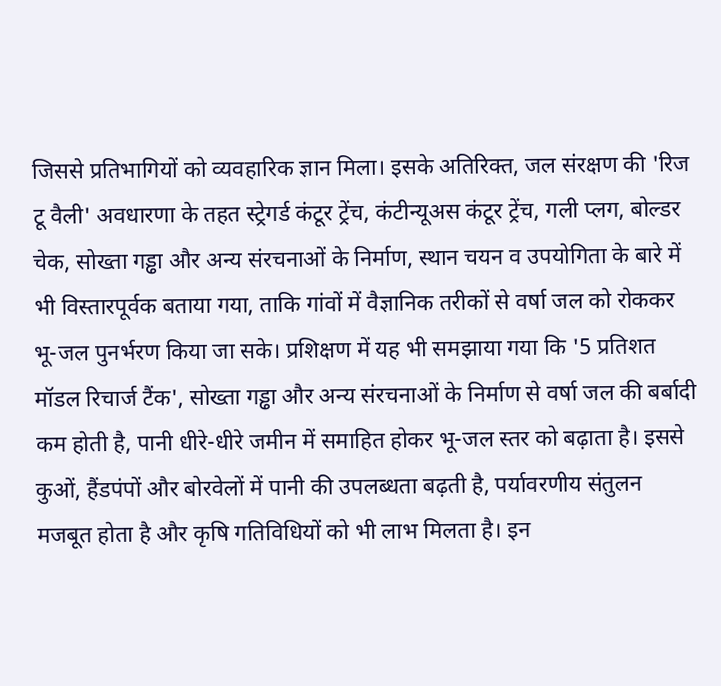जिससे प्रतिभागियों को व्यवहारिक ज्ञान मिला। इसके अतिरिक्त, जल संरक्षण की 'रिज टू वैली' अवधारणा के तहत स्ट्रेगर्ड कंटूर ट्रेंच, कंटीन्यूअस कंटूर ट्रेंच, गली प्लग, बोल्डर चेक, सोख्ता गड्ढा और अन्य संरचनाओं के निर्माण, स्थान चयन व उपयोगिता के बारे में भी विस्तारपूर्वक बताया गया, ताकि गांवों में वैज्ञानिक तरीकों से वर्षा जल को रोककर भू-जल पुनर्भरण किया जा सके। प्रशिक्षण में यह भी समझाया गया कि '5 प्रतिशत मॉडल रिचार्ज टैंक', सोख्ता गड्ढा और अन्य संरचनाओं के निर्माण से वर्षा जल की बर्बादी कम होती है, पानी धीरे-धीरे जमीन में समाहित होकर भू-जल स्तर को बढ़ाता है। इससे कुओं, हैंडपंपों और बोरवेलों में पानी की उपलब्धता बढ़ती है, पर्यावरणीय संतुलन मजबूत होता है और कृषि गतिविधियों को भी लाभ मिलता है। इन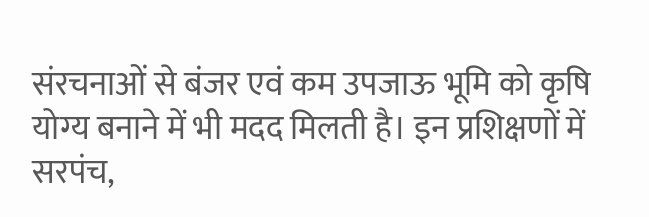संरचनाओं से बंजर एवं कम उपजाऊ भूमि को कृषि योग्य बनाने में भी मदद मिलती है। इन प्रशिक्षणों में सरपंच,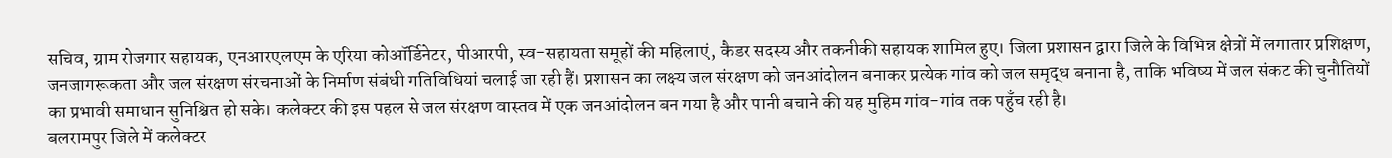सचिव, ग्राम रोजगार सहायक, एनआरएलएम के एरिया कोऑर्डिनेटर, पीआरपी, स्व-सहायता समूहों की महिलाएं, कैडर सदस्य और तकनीकी सहायक शामिल हुए। जिला प्रशासन द्वारा जिले के विभिन्न क्षेत्रों में लगातार प्रशिक्षण, जनजागरूकता और जल संरक्षण संरचनाओं के निर्माण संबंधी गतिविधियां चलाई जा रही हैं। प्रशासन का लक्ष्य जल संरक्षण को जनआंदोलन बनाकर प्रत्येक गांव को जल समृद्ध बनाना है, ताकि भविष्य में जल संकट की चुनौतियों का प्रभावी समाधान सुनिश्चित हो सके। कलेक्टर की इस पहल से जल संरक्षण वास्तव में एक जनआंदोलन बन गया है और पानी बचाने की यह मुहिम गांव-गांव तक पहुँच रही है।
बलरामपुर जिले में कलेक्टर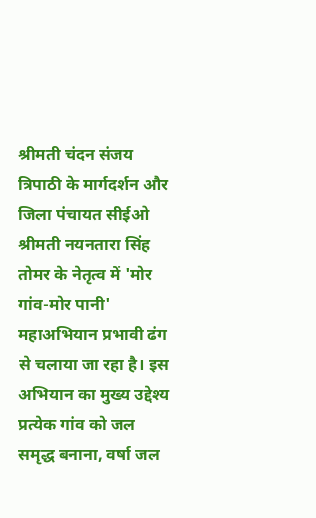श्रीमती चंदन संजय त्रिपाठी के मार्गदर्शन और जिला पंचायत सीईओ श्रीमती नयनतारा सिंह तोमर के नेतृत्व में 'मोर गांव-मोर पानी' महाअभियान प्रभावी ढंग से चलाया जा रहा है। इस अभियान का मुख्य उद्देश्य प्रत्येक गांव को जल समृद्ध बनाना, वर्षा जल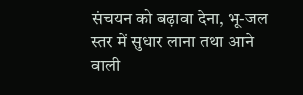संचयन को बढ़ावा देना, भू-जल स्तर में सुधार लाना तथा आने वाली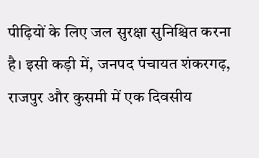पीढ़ियों के लिए जल सुरक्षा सुनिश्चित करना है। इसी कड़ी में, जनपद पंचायत शंकरगढ़, राजपुर और कुसमी में एक दिवसीय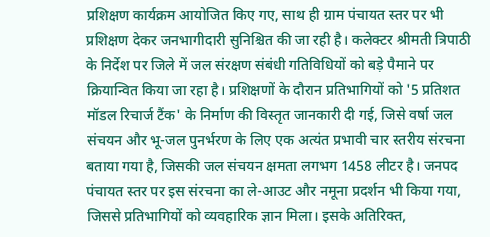प्रशिक्षण कार्यक्रम आयोजित किए गए, साथ ही ग्राम पंचायत स्तर पर भी प्रशिक्षण देकर जनभागीदारी सुनिश्चित की जा रही है। कलेक्टर श्रीमती त्रिपाठी के निर्देश पर जिले में जल संरक्षण संबंधी गतिविधियों को बड़े पैमाने पर क्रियान्वित किया जा रहा है। प्रशिक्षणों के दौरान प्रतिभागियों को '5 प्रतिशत मॉडल रिचार्ज टैंक' के निर्माण की विस्तृत जानकारी दी गई, जिसे वर्षा जल संचयन और भू-जल पुनर्भरण के लिए एक अत्यंत प्रभावी चार स्तरीय संरचना बताया गया है, जिसकी जल संचयन क्षमता लगभग 1458 लीटर है। जनपद पंचायत स्तर पर इस संरचना का ले-आउट और नमूना प्रदर्शन भी किया गया, जिससे प्रतिभागियों को व्यवहारिक ज्ञान मिला। इसके अतिरिक्त,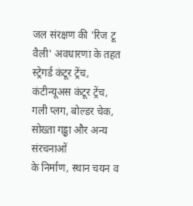जल संरक्षण की 'रिज टू वैली' अवधारणा के तहत स्ट्रेगर्ड कंटूर ट्रेंच, कंटीन्यूअस कंटूर ट्रेंच, गली प्लग, बोल्डर चेक, सोख्ता गड्ढा और अन्य संरचनाओं
के निर्माण, स्थान चयन व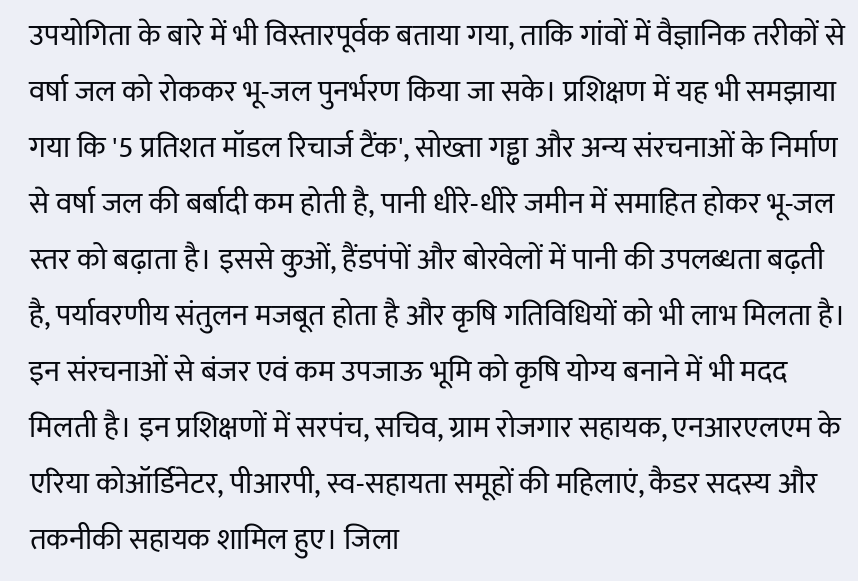उपयोगिता के बारे में भी विस्तारपूर्वक बताया गया, ताकि गांवों में वैज्ञानिक तरीकों से वर्षा जल को रोककर भू-जल पुनर्भरण किया जा सके। प्रशिक्षण में यह भी समझाया गया कि '5 प्रतिशत मॉडल रिचार्ज टैंक', सोख्ता गड्ढा और अन्य संरचनाओं के निर्माण से वर्षा जल की बर्बादी कम होती है, पानी धीरे-धीरे जमीन में समाहित होकर भू-जल स्तर को बढ़ाता है। इससे कुओं, हैंडपंपों और बोरवेलों में पानी की उपलब्धता बढ़ती है, पर्यावरणीय संतुलन मजबूत होता है और कृषि गतिविधियों को भी लाभ मिलता है। इन संरचनाओं से बंजर एवं कम उपजाऊ भूमि को कृषि योग्य बनाने में भी मदद मिलती है। इन प्रशिक्षणों में सरपंच, सचिव, ग्राम रोजगार सहायक, एनआरएलएम के एरिया कोऑर्डिनेटर, पीआरपी, स्व-सहायता समूहों की महिलाएं, कैडर सदस्य और तकनीकी सहायक शामिल हुए। जिला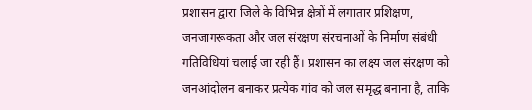प्रशासन द्वारा जिले के विभिन्न क्षेत्रों में लगातार प्रशिक्षण, जनजागरूकता और जल संरक्षण संरचनाओं के निर्माण संबंधी गतिविधियां चलाई जा रही हैं। प्रशासन का लक्ष्य जल संरक्षण को जनआंदोलन बनाकर प्रत्येक गांव को जल समृद्ध बनाना है, ताकि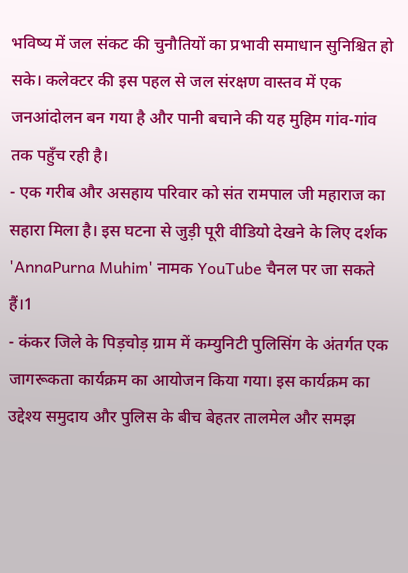भविष्य में जल संकट की चुनौतियों का प्रभावी समाधान सुनिश्चित हो सके। कलेक्टर की इस पहल से जल संरक्षण वास्तव में एक जनआंदोलन बन गया है और पानी बचाने की यह मुहिम गांव-गांव तक पहुँच रही है।
- एक गरीब और असहाय परिवार को संत रामपाल जी महाराज का सहारा मिला है। इस घटना से जुड़ी पूरी वीडियो देखने के लिए दर्शक 'AnnaPurna Muhim' नामक YouTube चैनल पर जा सकते हैं।1
- कंकर जिले के पिड़चोड़ ग्राम में कम्युनिटी पुलिसिंग के अंतर्गत एक जागरूकता कार्यक्रम का आयोजन किया गया। इस कार्यक्रम का उद्देश्य समुदाय और पुलिस के बीच बेहतर तालमेल और समझ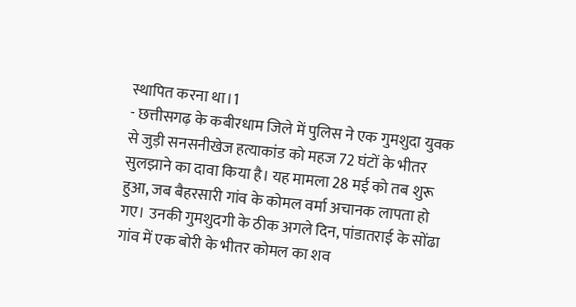स्थापित करना था।1
- छत्तीसगढ़ के कबीरधाम जिले में पुलिस ने एक गुमशुदा युवक से जुड़ी सनसनीखेज हत्याकांड को महज 72 घंटों के भीतर सुलझाने का दावा किया है। यह मामला 28 मई को तब शुरू हुआ, जब बैहरसारी गांव के कोमल वर्मा अचानक लापता हो गए। उनकी गुमशुदगी के ठीक अगले दिन, पांडातराई के सोंढा गांव में एक बोरी के भीतर कोमल का शव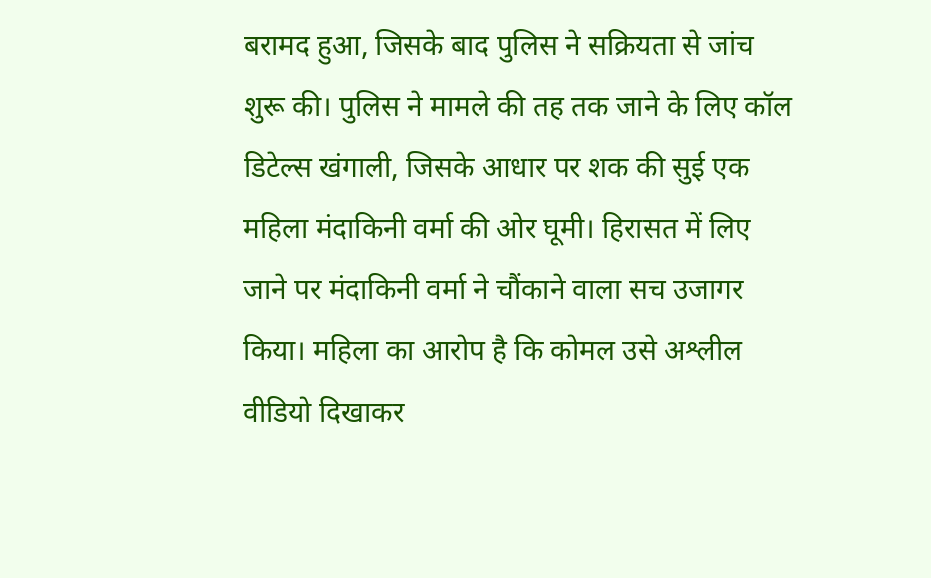बरामद हुआ, जिसके बाद पुलिस ने सक्रियता से जांच शुरू की। पुलिस ने मामले की तह तक जाने के लिए कॉल डिटेल्स खंगाली, जिसके आधार पर शक की सुई एक महिला मंदाकिनी वर्मा की ओर घूमी। हिरासत में लिए जाने पर मंदाकिनी वर्मा ने चौंकाने वाला सच उजागर किया। महिला का आरोप है कि कोमल उसे अश्लील वीडियो दिखाकर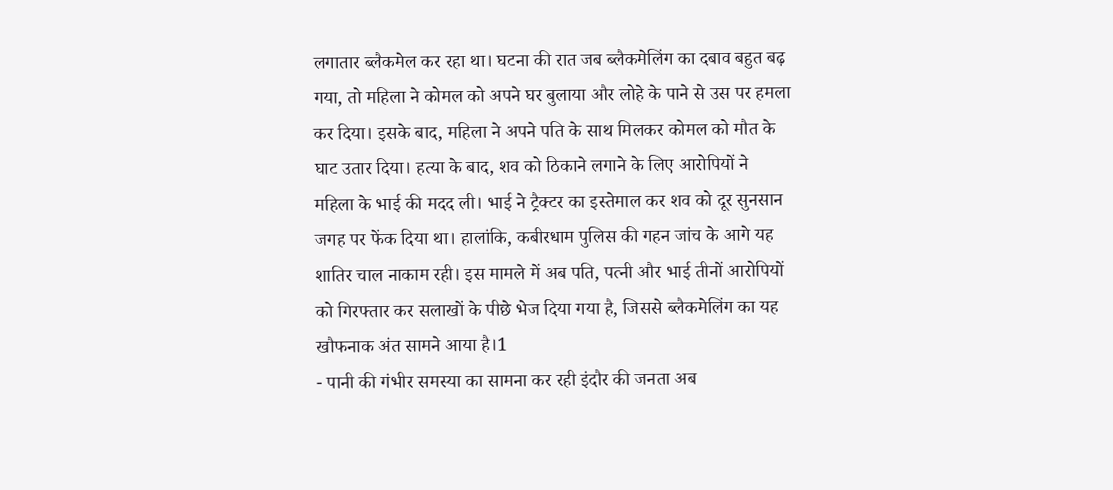लगातार ब्लैकमेल कर रहा था। घटना की रात जब ब्लैकमेलिंग का दबाव बहुत बढ़ गया, तो महिला ने कोमल को अपने घर बुलाया और लोहे के पाने से उस पर हमला कर दिया। इसके बाद, महिला ने अपने पति के साथ मिलकर कोमल को मौत के घाट उतार दिया। हत्या के बाद, शव को ठिकाने लगाने के लिए आरोपियों ने महिला के भाई की मदद ली। भाई ने ट्रैक्टर का इस्तेमाल कर शव को दूर सुनसान जगह पर फेंक दिया था। हालांकि, कबीरधाम पुलिस की गहन जांच के आगे यह शातिर चाल नाकाम रही। इस मामले में अब पति, पत्नी और भाई तीनों आरोपियों को गिरफ्तार कर सलाखों के पीछे भेज दिया गया है, जिससे ब्लैकमेलिंग का यह खौफनाक अंत सामने आया है।1
- पानी की गंभीर समस्या का सामना कर रही इंदौर की जनता अब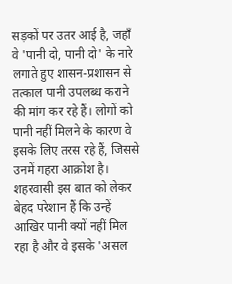सड़कों पर उतर आई है, जहाँ वे 'पानी दो, पानी दो' के नारे लगाते हुए शासन-प्रशासन से तत्काल पानी उपलब्ध कराने की मांग कर रहे हैं। लोगों को पानी नहीं मिलने के कारण वे इसके लिए तरस रहे हैं, जिससे उनमें गहरा आक्रोश है। शहरवासी इस बात को लेकर बेहद परेशान हैं कि उन्हें आखिर पानी क्यों नहीं मिल रहा है और वे इसके 'असल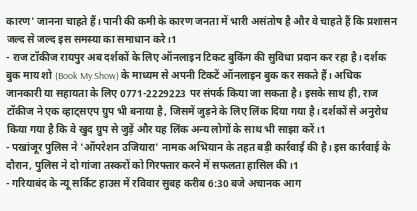कारण' जानना चाहते हैं। पानी की कमी के कारण जनता में भारी असंतोष है और वे चाहते हैं कि प्रशासन जल्द से जल्द इस समस्या का समाधान करे।1
- राज टॉकीज रायपुर अब दर्शकों के लिए ऑनलाइन टिकट बुकिंग की सुविधा प्रदान कर रहा है। दर्शक बुक माय शो (Book My Show) के माध्यम से अपनी टिकटें ऑनलाइन बुक कर सकते हैं। अधिक जानकारी या सहायता के लिए 0771-2229223 पर संपर्क किया जा सकता है। इसके साथ ही, राज टॉकीज ने एक व्हाट्सएप ग्रुप भी बनाया है, जिसमें जुड़ने के लिए लिंक दिया गया है। दर्शकों से अनुरोध किया गया है कि वे खुद ग्रुप से जुड़ें और यह लिंक अन्य लोगों के साथ भी साझा करें।1
- पखांजूर पुलिस ने 'ऑपरेशन उजियारा' नामक अभियान के तहत बड़ी कार्रवाई की है। इस कार्रवाई के दौरान, पुलिस ने दो गांजा तस्करों को गिरफ्तार करने में सफलता हासिल की।1
- गरियाबंद के न्यू सर्किट हाउस में रविवार सुबह करीब 6:30 बजे अचानक आग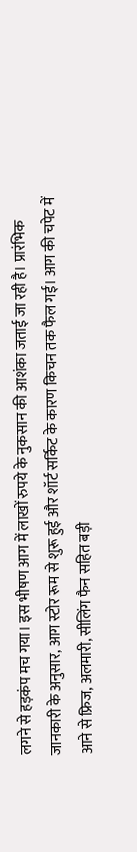लगने से हड़कंप मच गया। इस भीषण आग में लाखों रुपये के नुकसान की आशंका जताई जा रही है। प्रारंभिक जानकारी के अनुसार, आग स्टोर रूम से शुरू हुई और शॉर्ट सर्किट के कारण किचन तक फैल गई। आग की चपेट में आने से फ्रिज, अलमारी, सीलिंग फैन सहित बड़ी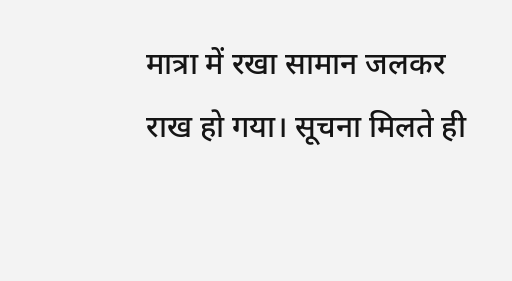मात्रा में रखा सामान जलकर राख हो गया। सूचना मिलते ही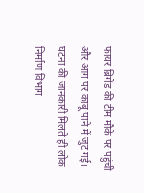फायर ब्रिगेड की टीम मौके पर पहुंची और आग पर काबू पाने में जुट गई। घटना की जानकारी मिलते ही लोक निर्माण विभाग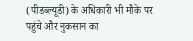(पीडब्ल्यूडी) के अधिकारी भी मौके पर पहुंचे और नुकसान का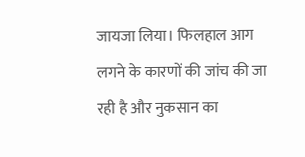जायजा लिया। फिलहाल आग लगने के कारणों की जांच की जा रही है और नुकसान का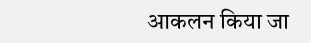आकलन किया जा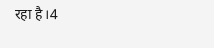रहा है।4